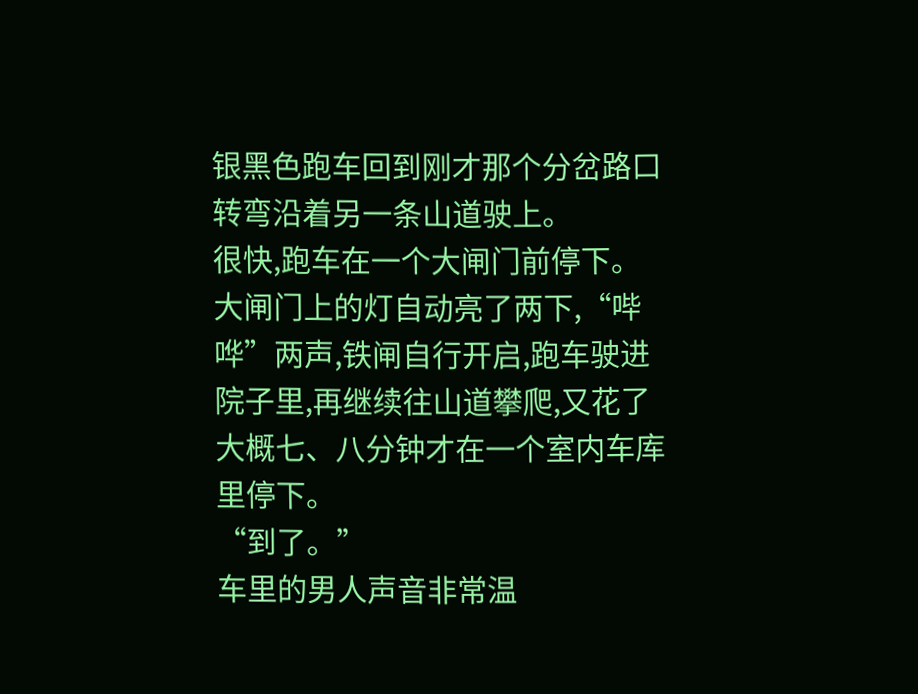银黑色跑车回到刚才那个分岔路口转弯沿着另一条山道驶上。
很快,跑车在一个大闸门前停下。
大闸门上的灯自动亮了两下,“哔哗”两声,铁闸自行开启,跑车驶进院子里,再继续往山道攀爬,又花了大概七、八分钟才在一个室内车库里停下。
“到了。”
车里的男人声音非常温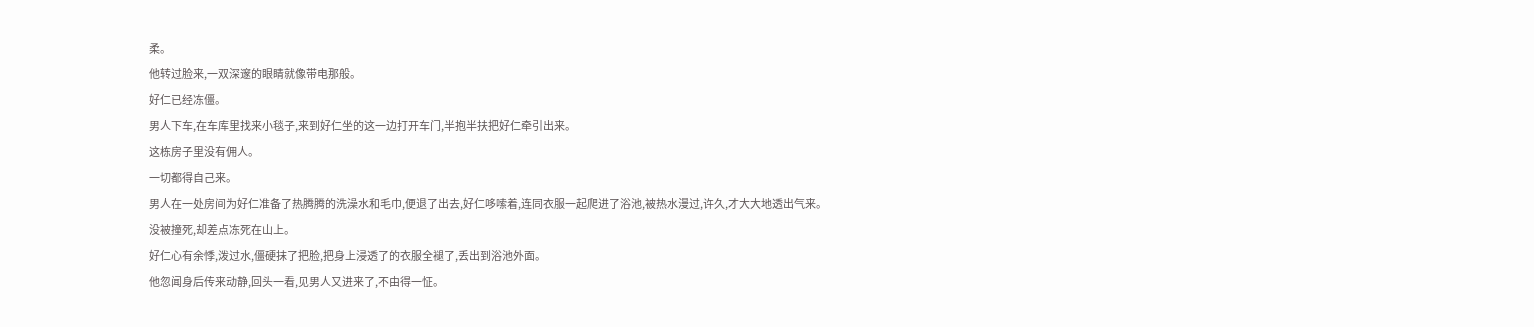柔。
他转过脸来,一双深邃的眼睛就像带电那般。
好仁已经冻僵。
男人下车,在车库里找来小毯子,来到好仁坐的这一边打开车门,半抱半扶把好仁牵引出来。
这栋房子里没有佣人。
一切都得自己来。
男人在一处房间为好仁准备了热腾腾的洗澡水和毛巾,便退了出去,好仁哆嗦着,连同衣服一起爬进了浴池,被热水漫过,许久,才大大地透出气来。
没被撞死,却差点冻死在山上。
好仁心有余悸,泼过水,僵硬抹了把脸,把身上浸透了的衣服全褪了,丢出到浴池外面。
他忽闻身后传来动静,回头一看,见男人又进来了,不由得一怔。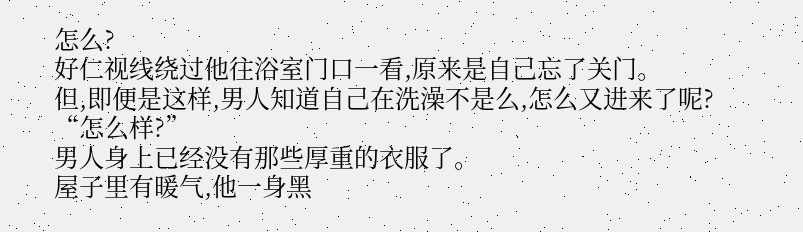怎么?
好仁视线绕过他往浴室门口一看,原来是自己忘了关门。
但,即便是这样,男人知道自己在洗澡不是么,怎么又进来了呢?
“怎么样?”
男人身上已经没有那些厚重的衣服了。
屋子里有暖气,他一身黑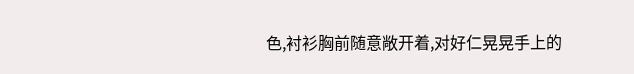色,衬衫胸前随意敞开着,对好仁晃晃手上的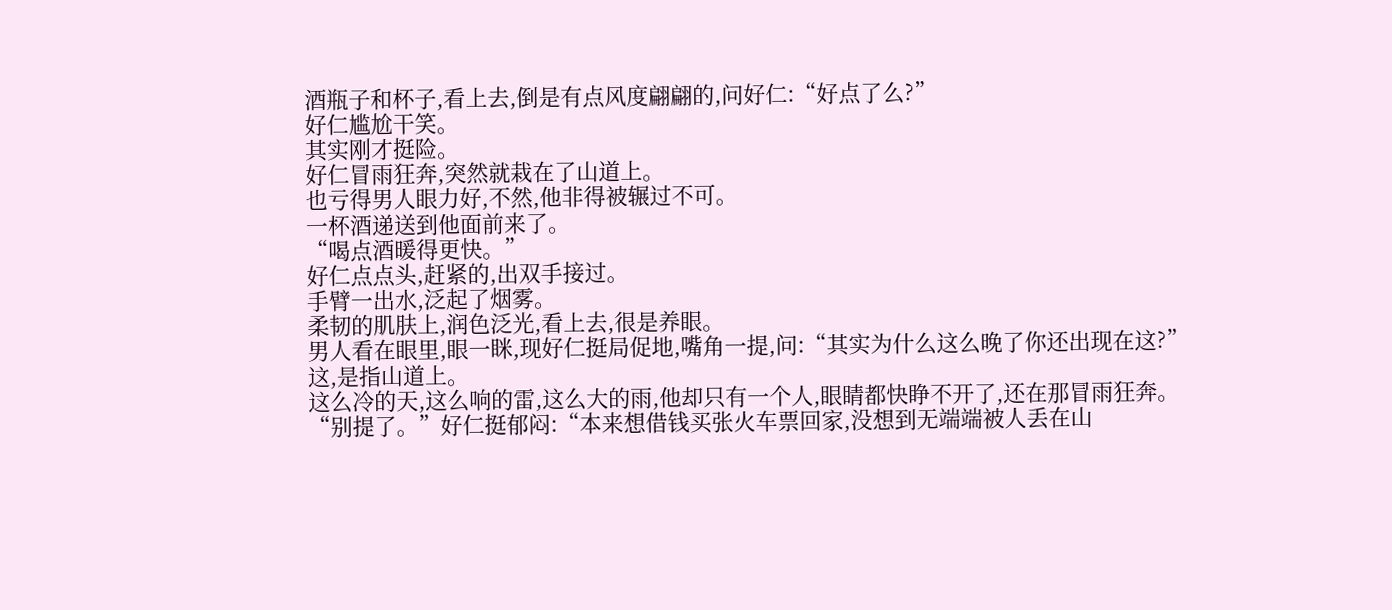酒瓶子和杯子,看上去,倒是有点风度翩翩的,问好仁:“好点了么?”
好仁尴尬干笑。
其实刚才挺险。
好仁冒雨狂奔,突然就栽在了山道上。
也亏得男人眼力好,不然,他非得被辗过不可。
一杯酒递送到他面前来了。
“喝点酒暖得更快。”
好仁点点头,赶紧的,出双手接过。
手臂一出水,泛起了烟雾。
柔韧的肌肤上,润色泛光,看上去,很是养眼。
男人看在眼里,眼一眯,现好仁挺局促地,嘴角一提,问:“其实为什么这么晚了你还出现在这?”
这,是指山道上。
这么冷的天,这么响的雷,这么大的雨,他却只有一个人,眼睛都快睁不开了,还在那冒雨狂奔。
“别提了。”好仁挺郁闷:“本来想借钱买张火车票回家,没想到无端端被人丢在山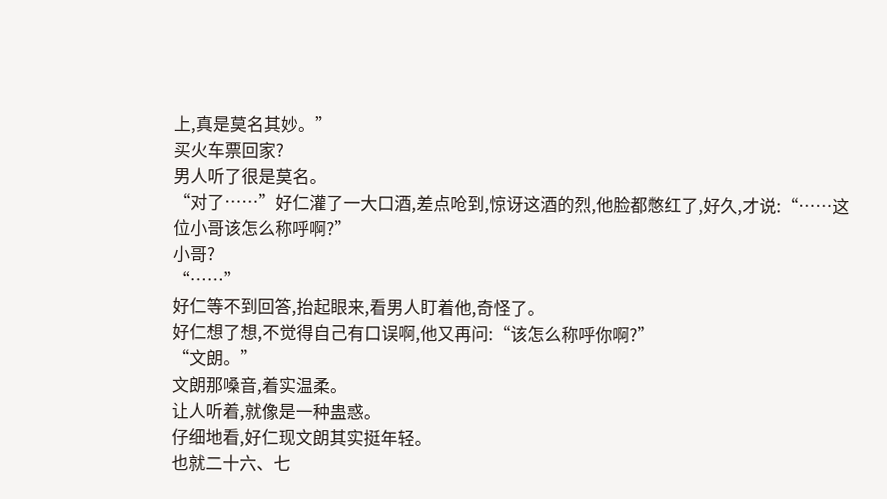上,真是莫名其妙。”
买火车票回家?
男人听了很是莫名。
“对了……”好仁灌了一大口酒,差点呛到,惊讶这酒的烈,他脸都憋红了,好久,才说:“……这位小哥该怎么称呼啊?”
小哥?
“……”
好仁等不到回答,抬起眼来,看男人盯着他,奇怪了。
好仁想了想,不觉得自己有口误啊,他又再问:“该怎么称呼你啊?”
“文朗。”
文朗那嗓音,着实温柔。
让人听着,就像是一种蛊惑。
仔细地看,好仁现文朗其实挺年轻。
也就二十六、七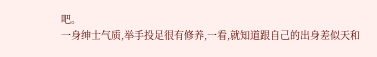吧。
一身绅士气质,举手投足很有修养,一看,就知道跟自己的出身差似天和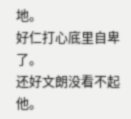地。
好仁打心底里自卑了。
还好文朗没看不起他。